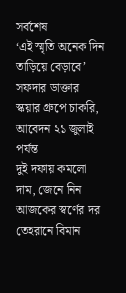সর্বশেষ
‘এই স্মৃতি অনেক দিন তাড়িয়ে বেড়াবে’
সফদার ডাক্তার
স্কয়ার গ্রুপে চাকরি, আবেদন ২১ জুলাই পর্যন্ত
দুই দফায় কমলো দাম, জেনে নিন আজকের স্বর্ণের দর
তেহরানে বিমান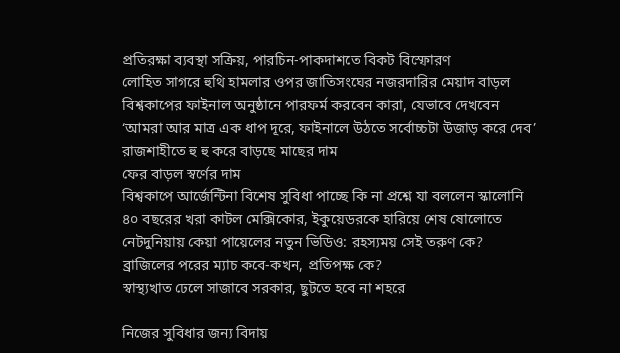প্রতিরক্ষা ব্যবস্থা সক্রিয়, পারচিন-পাকদাশতে বিকট বিস্ফোরণ
লোহিত সাগরে হুথি হামলার ওপর জাতিসংঘের নজরদারির মেয়াদ বাড়ল
বিশ্বকাপের ফাইনাল অনুষ্ঠানে পারফর্ম করবেন কারা, যেভাবে দেখবেন
‘আমরা আর মাত্র এক ধাপ দূরে, ফাইনালে উঠতে সর্বোচ্চটা উজাড় করে দেব’
রাজশাহীতে হু হু করে বাড়ছে মাছের দাম
ফের বাড়ল স্বর্ণের দাম
বিশ্বকাপে আর্জেন্টিনা বিশেষ সুবিধা পাচ্ছে কি না প্রশ্নে যা বললেন স্কালোনি
৪০ বছরের খরা কাটল মেক্সিকোর, ইকুয়েডরকে হারিয়ে শেষ ষোলোতে
নেটদুনিয়ায় কেয়া পায়েলের নতুন ভিডিও: রহস্যময় সেই তরুণ কে?
ব্রাজিলের পরের ম্যাচ কবে-কখন, প্রতিপক্ষ কে?
স্বাস্থ্যখাত ঢেলে সাজাবে সরকার, ছুটতে হবে না শহরে

নিজের সুবিধার জন্য বিদায়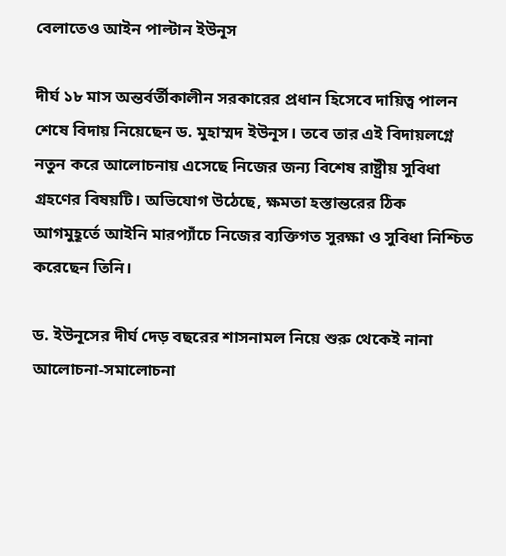বেলাতেও আইন পাল্টান ইউনূস

দীর্ঘ ১৮ মাস অন্তর্বর্তীকালীন সরকারের প্রধান হিসেবে দায়িত্ব পালন শেষে বিদায় নিয়েছেন ড. মুহাম্মদ ইউনূস। তবে তার এই বিদায়লগ্নে নতুন করে আলোচনায় এসেছে নিজের জন্য বিশেষ রাষ্ট্রীয় সুবিধা গ্রহণের বিষয়টি। অভিযোগ উঠেছে, ক্ষমতা হস্তান্তরের ঠিক আগমুহূর্তে আইনি মারপ্যাঁচে নিজের ব্যক্তিগত সুরক্ষা ও সুবিধা নিশ্চিত করেছেন তিনি।

ড. ইউনূসের দীর্ঘ দেড় বছরের শাসনামল নিয়ে শুরু থেকেই নানা আলোচনা-সমালোচনা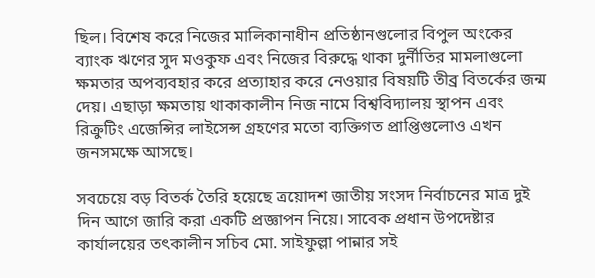ছিল। বিশেষ করে নিজের মালিকানাধীন প্রতিষ্ঠানগুলোর বিপুল অংকের ব্যাংক ঋণের সুদ মওকুফ এবং নিজের বিরুদ্ধে থাকা দুর্নীতির মামলাগুলো ক্ষমতার অপব্যবহার করে প্রত্যাহার করে নেওয়ার বিষয়টি তীব্র বিতর্কের জন্ম দেয়। এছাড়া ক্ষমতায় থাকাকালীন নিজ নামে বিশ্ববিদ্যালয় স্থাপন এবং রিক্রুটিং এজেন্সির লাইসেন্স গ্রহণের মতো ব্যক্তিগত প্রাপ্তিগুলোও এখন জনসমক্ষে আসছে।

সবচেয়ে বড় বিতর্ক তৈরি হয়েছে ত্রয়োদশ জাতীয় সংসদ নির্বাচনের মাত্র দুই দিন আগে জারি করা একটি প্রজ্ঞাপন নিয়ে। সাবেক প্রধান উপদেষ্টার কার্যালয়ের তৎকালীন সচিব মো. সাইফুল্লা পান্নার সই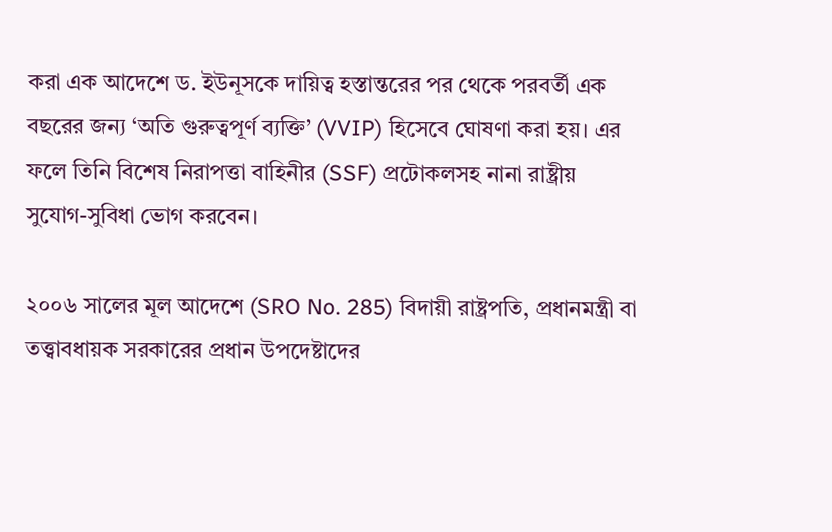করা এক আদেশে ড. ইউনূসকে দায়িত্ব হস্তান্তরের পর থেকে পরবর্তী এক বছরের জন্য ‘অতি গুরুত্বপূর্ণ ব্যক্তি’ (VVIP) হিসেবে ঘোষণা করা হয়। এর ফলে তিনি বিশেষ নিরাপত্তা বাহিনীর (SSF) প্রটোকলসহ নানা রাষ্ট্রীয় সুযোগ-সুবিধা ভোগ করবেন।

২০০৬ সালের মূল আদেশে (SRO No. 285) বিদায়ী রাষ্ট্রপতি, প্রধানমন্ত্রী বা তত্ত্বাবধায়ক সরকারের প্রধান উপদেষ্টাদের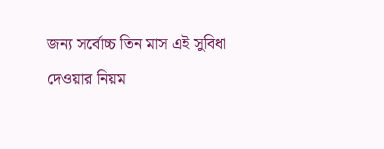জন্য সর্বোচ্চ তিন মাস এই সুবিধা দেওয়ার নিয়ম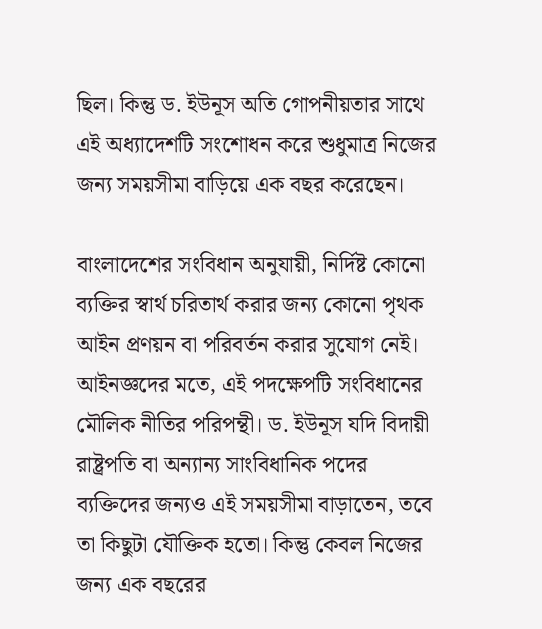ছিল। কিন্তু ড. ইউনূস অতি গোপনীয়তার সাথে এই অধ্যাদেশটি সংশোধন করে শুধুমাত্র নিজের জন্য সময়সীমা বাড়িয়ে এক বছর করেছেন।

বাংলাদেশের সংবিধান অনুযায়ী, নির্দিষ্ট কোনো ব্যক্তির স্বার্থ চরিতার্থ করার জন্য কোনো পৃথক আইন প্রণয়ন বা পরিবর্তন করার সুযোগ নেই। আইনজ্ঞদের মতে, এই পদক্ষেপটি সংবিধানের মৌলিক নীতির পরিপন্থী। ড. ইউনূস যদি বিদায়ী রাষ্ট্রপতি বা অন্যান্য সাংবিধানিক পদের ব্যক্তিদের জন্যও এই সময়সীমা বাড়াতেন, তবে তা কিছুটা যৌক্তিক হতো। কিন্তু কেবল নিজের জন্য এক বছরের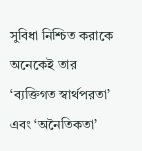সুবিধা নিশ্চিত করাকে অনেকেই তার ‘ব্যক্তিগত স্বার্থপরতা’ এবং ‘অনৈতিকতা’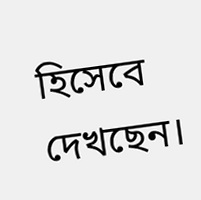হিসেবে দেখছেন।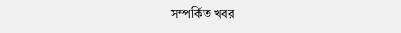সম্পর্কিত খবর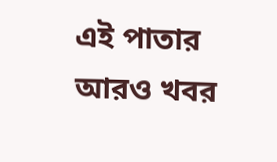এই পাতার আরও খবর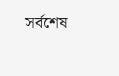সর্বশেষ